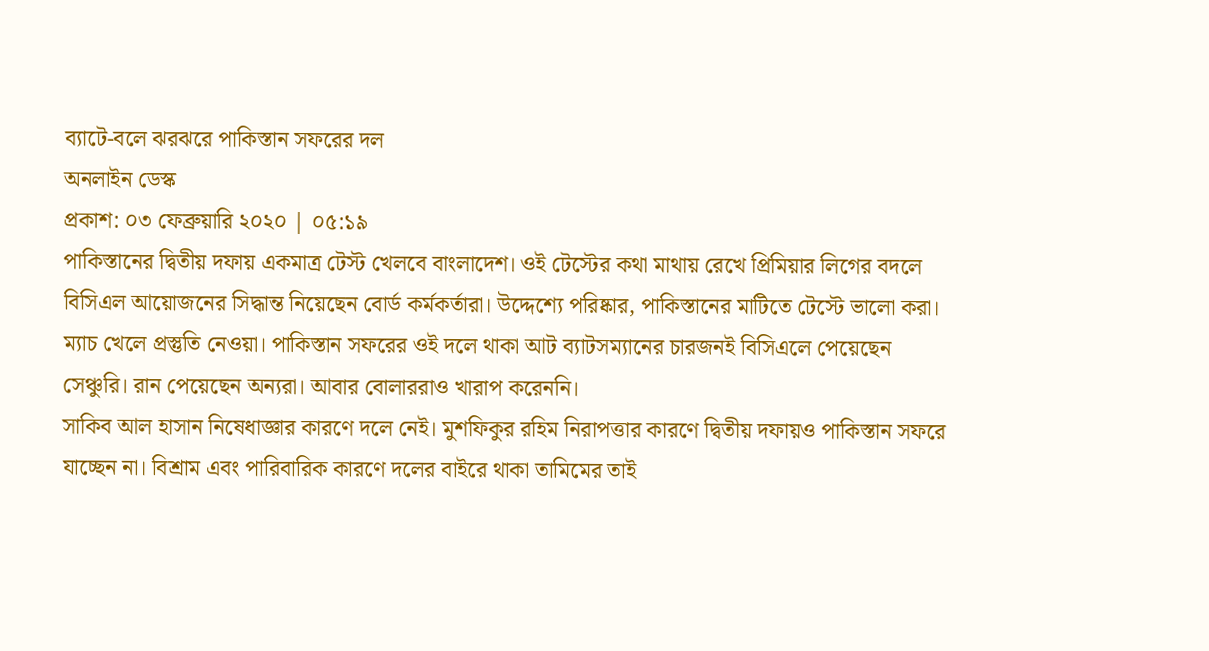ব্যাটে-বলে ঝরঝরে পাকিস্তান সফরের দল
অনলাইন ডেস্ক
প্রকাশ: ০৩ ফেব্রুয়ারি ২০২০ | ০৫:১৯
পাকিস্তানের দ্বিতীয় দফায় একমাত্র টেস্ট খেলবে বাংলাদেশ। ওই টেস্টের কথা মাথায় রেখে প্রিমিয়ার লিগের বদলে বিসিএল আয়োজনের সিদ্ধান্ত নিয়েছেন বোর্ড কর্মকর্তারা। উদ্দেশ্যে পরিষ্কার, পাকিস্তানের মাটিতে টেস্টে ভালো করা। ম্যাচ খেলে প্রস্তুতি নেওয়া। পাকিস্তান সফরের ওই দলে থাকা আট ব্যাটসম্যানের চারজনই বিসিএলে পেয়েছেন সেঞ্চুরি। রান পেয়েছেন অন্যরা। আবার বোলাররাও খারাপ করেননি।
সাকিব আল হাসান নিষেধাজ্ঞার কারণে দলে নেই। মুশফিকুর রহিম নিরাপত্তার কারণে দ্বিতীয় দফায়ও পাকিস্তান সফরে যাচ্ছেন না। বিশ্রাম এবং পারিবারিক কারণে দলের বাইরে থাকা তামিমের তাই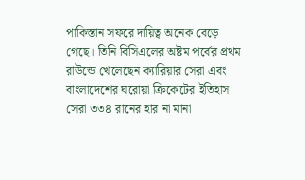পাকিস্তান সফরে দায়িত্ব অনেক বেড়ে গেছে। তিনি বিসিএলের অষ্টম পর্বের প্রথম রাউন্ডে খেলেছেন ক্যারিয়ার সেরা এবং বাংলাদেশের ঘরোয়া ক্রিকেটের ইতিহাস সেরা ৩৩৪ রানের হার না মানা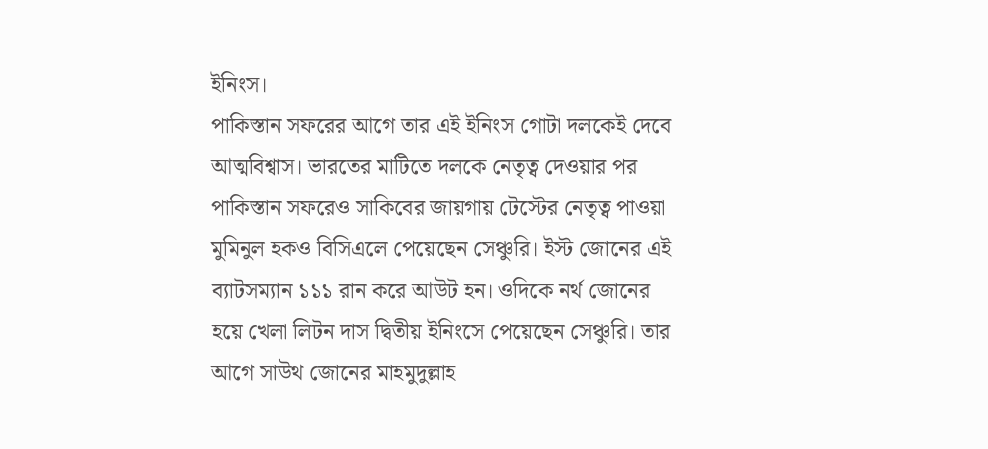ইনিংস।
পাকিস্তান সফরের আগে তার এই ইনিংস গোটা দলকেই দেবে আত্মবিশ্বাস। ভারতের মাটিতে দলকে নেতৃত্ব দেওয়ার পর পাকিস্তান সফরেও সাকিবের জায়গায় টেস্টের নেতৃত্ব পাওয়া মুমিনুল হকও বিসিএলে পেয়েছেন সেঞ্চুরি। ইস্ট জোনের এই ব্যাটসম্যান ১১১ রান করে আউট হন। ওদিকে নর্থ জোনের হয়ে খেলা লিটন দাস দ্বিতীয় ইনিংসে পেয়েছেন সেঞ্চুরি। তার আগে সাউথ জোনের মাহমুদুল্লাহ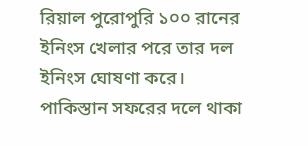রিয়াল পুরোপুরি ১০০ রানের ইনিংস খেলার পরে তার দল ইনিংস ঘোষণা করে।
পাকিস্তান সফরের দলে থাকা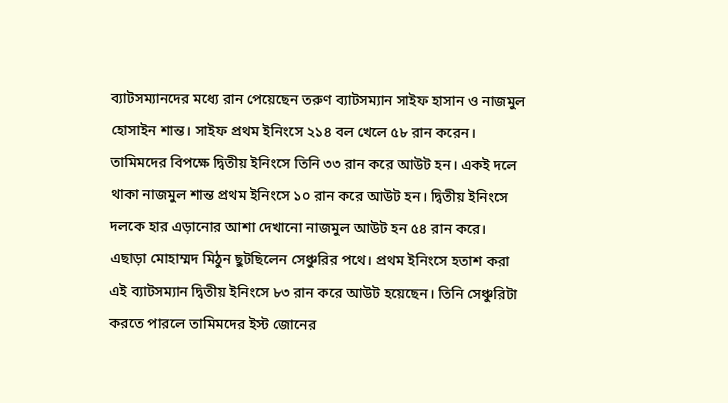ব্যাটসম্যানদের মধ্যে রান পেয়েছেন তরুণ ব্যাটসম্যান সাইফ হাসান ও নাজমুল হোসাইন শান্ত। সাইফ প্রথম ইনিংসে ২১৪ বল খেলে ৫৮ রান করেন। তামিমদের বিপক্ষে দ্বিতীয় ইনিংসে তিনি ৩৩ রান করে আউট হন। একই দলে থাকা নাজমুল শান্ত প্রথম ইনিংসে ১০ রান করে আউট হন। দ্বিতীয় ইনিংসে দলকে হার এড়ানোর আশা দেখানো নাজমুল আউট হন ৫৪ রান করে।
এছাড়া মোহাম্মদ মিঠুন ছুটছিলেন সেঞ্চুরির পথে। প্রথম ইনিংসে হতাশ করা এই ব্যাটসম্যান দ্বিতীয় ইনিংসে ৮৩ রান করে আউট হয়েছেন। তিনি সেঞ্চুরিটা করতে পারলে তামিমদের ইস্ট জোনের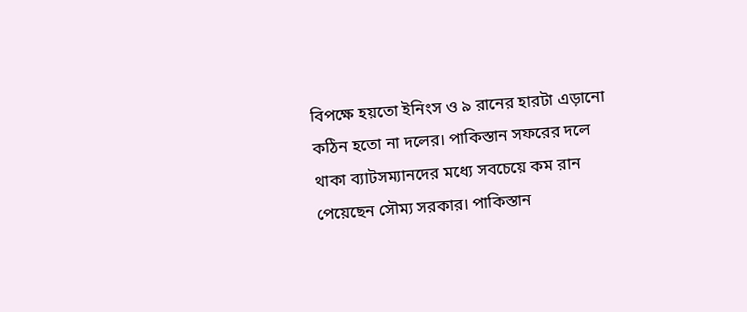বিপক্ষে হয়তো ইনিংস ও ৯ রানের হারটা এড়ানো কঠিন হতো না দলের। পাকিস্তান সফরের দলে থাকা ব্যাটসম্যানদের মধ্যে সবচেয়ে কম রান পেয়েছেন সৌম্য সরকার। পাকিস্তান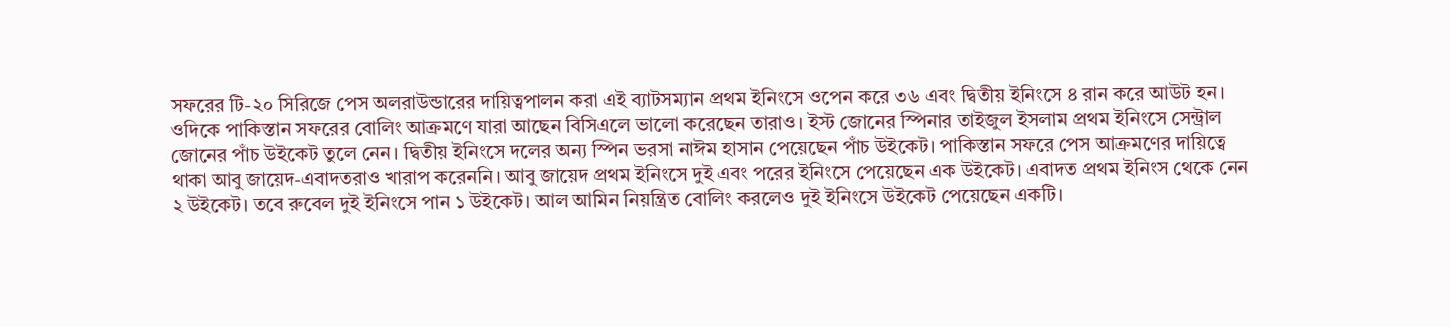সফরের টি-২০ সিরিজে পেস অলরাউন্ডারের দায়িত্বপালন করা এই ব্যাটসম্যান প্রথম ইনিংসে ওপেন করে ৩৬ এবং দ্বিতীয় ইনিংসে ৪ রান করে আউট হন।
ওদিকে পাকিস্তান সফরের বোলিং আক্রমণে যারা আছেন বিসিএলে ভালো করেছেন তারাও। ইস্ট জোনের স্পিনার তাইজুল ইসলাম প্রথম ইনিংসে সেন্ট্রাল জোনের পাঁচ উইকেট তুলে নেন। দ্বিতীয় ইনিংসে দলের অন্য স্পিন ভরসা নাঈম হাসান পেয়েছেন পাঁচ উইকেট। পাকিস্তান সফরে পেস আক্রমণের দায়িত্বে থাকা আবু জায়েদ-এবাদতরাও খারাপ করেননি। আবু জায়েদ প্রথম ইনিংসে দুই এবং পরের ইনিংসে পেয়েছেন এক উইকেট। এবাদত প্রথম ইনিংস থেকে নেন ২ উইকেট। তবে রুবেল দুই ইনিংসে পান ১ উইকেট। আল আমিন নিয়ন্ত্রিত বোলিং করলেও দুই ইনিংসে উইকেট পেয়েছেন একটি।